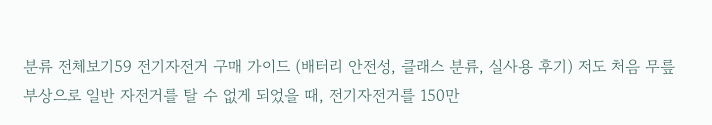분류 전체보기59 전기자전거 구매 가이드 (배터리 안전성, 클래스 분류, 실사용 후기) 저도 처음 무릎 부상으로 일반 자전거를 탈 수 없게 되었을 때, 전기자전거를 150만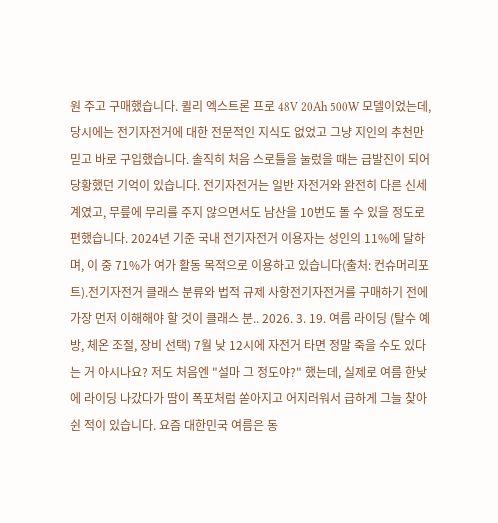원 주고 구매했습니다. 퀼리 엑스트론 프로 48V 20Ah 500W 모델이었는데, 당시에는 전기자전거에 대한 전문적인 지식도 없었고 그냥 지인의 추천만 믿고 바로 구입했습니다. 솔직히 처음 스로틀을 눌렀을 때는 급발진이 되어 당황했던 기억이 있습니다. 전기자전거는 일반 자전거와 완전히 다른 신세계였고, 무릎에 무리를 주지 않으면서도 남산을 10번도 돌 수 있을 정도로 편했습니다. 2024년 기준 국내 전기자전거 이용자는 성인의 11%에 달하며, 이 중 71%가 여가 활동 목적으로 이용하고 있습니다(출처: 컨슈머리포트).전기자전거 클래스 분류와 법적 규제 사항전기자전거를 구매하기 전에 가장 먼저 이해해야 할 것이 클래스 분.. 2026. 3. 19. 여름 라이딩 (탈수 예방, 체온 조절, 장비 선택) 7월 낮 12시에 자전거 타면 정말 죽을 수도 있다는 거 아시나요? 저도 처음엔 "설마 그 정도야?" 했는데, 실제로 여름 한낮에 라이딩 나갔다가 땀이 폭포처럼 쏟아지고 어지러워서 급하게 그늘 찾아 쉰 적이 있습니다. 요즘 대한민국 여름은 동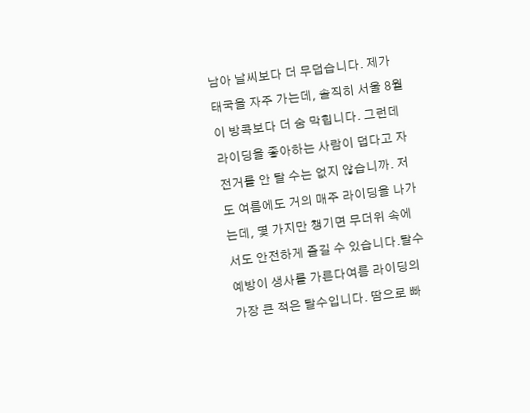남아 날씨보다 더 무덥습니다. 제가 태국을 자주 가는데, 솔직히 서울 8월이 방콕보다 더 숨 막힙니다. 그런데 라이딩을 좋아하는 사람이 덥다고 자전거를 안 탈 수는 없지 않습니까. 저도 여름에도 거의 매주 라이딩을 나가는데, 몇 가지만 챙기면 무더위 속에서도 안전하게 즐길 수 있습니다.탈수 예방이 생사를 가른다여름 라이딩의 가장 큰 적은 탈수입니다. 땀으로 빠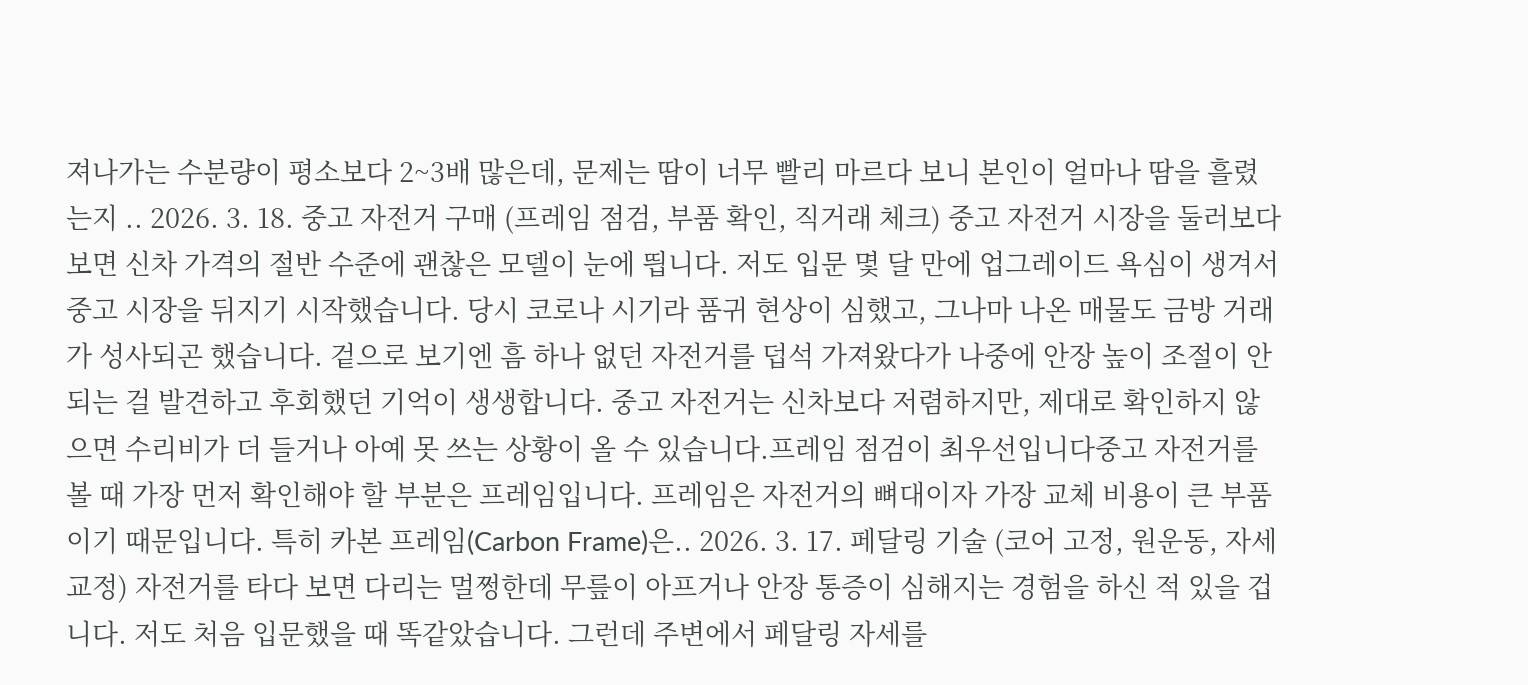져나가는 수분량이 평소보다 2~3배 많은데, 문제는 땀이 너무 빨리 마르다 보니 본인이 얼마나 땀을 흘렸는지 .. 2026. 3. 18. 중고 자전거 구매 (프레임 점검, 부품 확인, 직거래 체크) 중고 자전거 시장을 둘러보다 보면 신차 가격의 절반 수준에 괜찮은 모델이 눈에 띕니다. 저도 입문 몇 달 만에 업그레이드 욕심이 생겨서 중고 시장을 뒤지기 시작했습니다. 당시 코로나 시기라 품귀 현상이 심했고, 그나마 나온 매물도 금방 거래가 성사되곤 했습니다. 겉으로 보기엔 흠 하나 없던 자전거를 덥석 가져왔다가 나중에 안장 높이 조절이 안 되는 걸 발견하고 후회했던 기억이 생생합니다. 중고 자전거는 신차보다 저렴하지만, 제대로 확인하지 않으면 수리비가 더 들거나 아예 못 쓰는 상황이 올 수 있습니다.프레임 점검이 최우선입니다중고 자전거를 볼 때 가장 먼저 확인해야 할 부분은 프레임입니다. 프레임은 자전거의 뼈대이자 가장 교체 비용이 큰 부품이기 때문입니다. 특히 카본 프레임(Carbon Frame)은.. 2026. 3. 17. 페달링 기술 (코어 고정, 원운동, 자세 교정) 자전거를 타다 보면 다리는 멀쩡한데 무릎이 아프거나 안장 통증이 심해지는 경험을 하신 적 있을 겁니다. 저도 처음 입문했을 때 똑같았습니다. 그런데 주변에서 페달링 자세를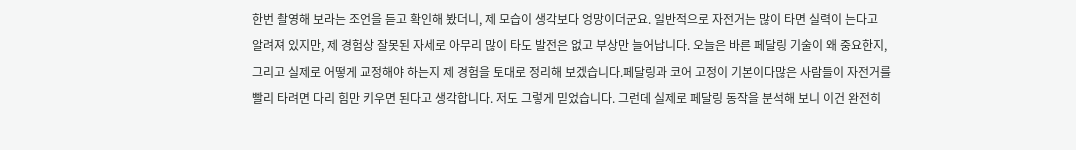한번 촬영해 보라는 조언을 듣고 확인해 봤더니, 제 모습이 생각보다 엉망이더군요. 일반적으로 자전거는 많이 타면 실력이 는다고 알려져 있지만, 제 경험상 잘못된 자세로 아무리 많이 타도 발전은 없고 부상만 늘어납니다. 오늘은 바른 페달링 기술이 왜 중요한지, 그리고 실제로 어떻게 교정해야 하는지 제 경험을 토대로 정리해 보겠습니다.페달링과 코어 고정이 기본이다많은 사람들이 자전거를 빨리 타려면 다리 힘만 키우면 된다고 생각합니다. 저도 그렇게 믿었습니다. 그런데 실제로 페달링 동작을 분석해 보니 이건 완전히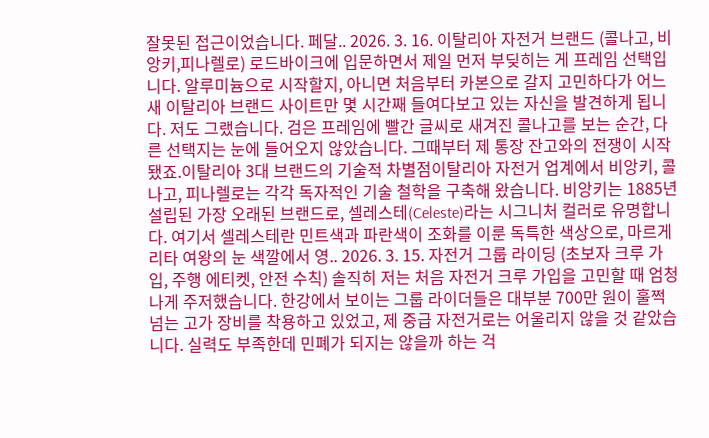잘못된 접근이었습니다. 페달.. 2026. 3. 16. 이탈리아 자전거 브랜드 (콜나고, 비앙키,피나렐로) 로드바이크에 입문하면서 제일 먼저 부딪히는 게 프레임 선택입니다. 알루미늄으로 시작할지, 아니면 처음부터 카본으로 갈지 고민하다가 어느새 이탈리아 브랜드 사이트만 몇 시간째 들여다보고 있는 자신을 발견하게 됩니다. 저도 그랬습니다. 검은 프레임에 빨간 글씨로 새겨진 콜나고를 보는 순간, 다른 선택지는 눈에 들어오지 않았습니다. 그때부터 제 통장 잔고와의 전쟁이 시작됐죠.이탈리아 3대 브랜드의 기술적 차별점이탈리아 자전거 업계에서 비앙키, 콜나고, 피나렐로는 각각 독자적인 기술 철학을 구축해 왔습니다. 비앙키는 1885년 설립된 가장 오래된 브랜드로, 셀레스테(Celeste)라는 시그니처 컬러로 유명합니다. 여기서 셀레스테란 민트색과 파란색이 조화를 이룬 독특한 색상으로, 마르게리타 여왕의 눈 색깔에서 영.. 2026. 3. 15. 자전거 그룹 라이딩 (초보자 크루 가입, 주행 에티켓, 안전 수칙) 솔직히 저는 처음 자전거 크루 가입을 고민할 때 엄청나게 주저했습니다. 한강에서 보이는 그룹 라이더들은 대부분 700만 원이 훌쩍 넘는 고가 장비를 착용하고 있었고, 제 중급 자전거로는 어울리지 않을 것 같았습니다. 실력도 부족한데 민폐가 되지는 않을까 하는 걱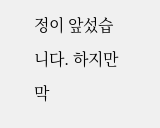정이 앞섰습니다. 하지만 막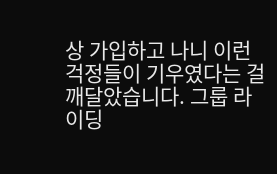상 가입하고 나니 이런 걱정들이 기우였다는 걸 깨달았습니다. 그룹 라이딩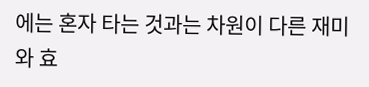에는 혼자 타는 것과는 차원이 다른 재미와 효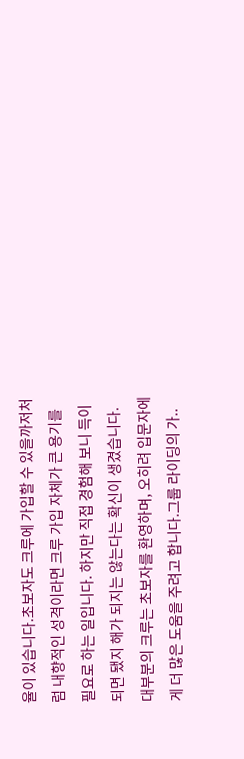율이 있습니다.초보자도 크루에 가입할 수 있을까저처럼 내향적인 성격이라면 크루 가입 자체가 큰 용기를 필요로 하는 일입니다. 하지만 직접 경험해 보니 득이 되면 됐지 해가 되지는 않는다는 확신이 생겼습니다. 대부분의 크루는 초보자를 환영하며, 오히려 입문자에게 더 많은 도움을 주려고 합니다.그룹 라이딩의 가..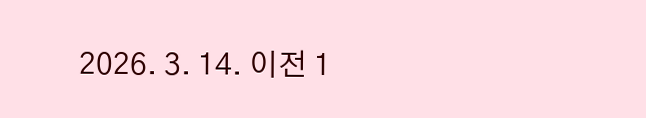2026. 3. 14. 이전 1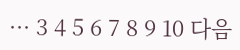··· 3 4 5 6 7 8 9 10 다음